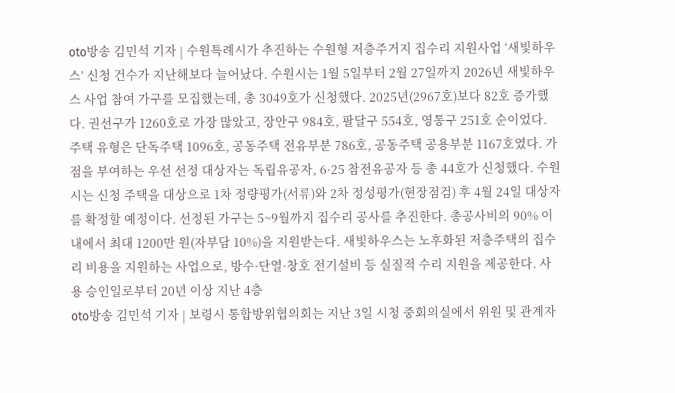oto방송 김민석 기자 | 수원특례시가 추진하는 수원형 저층주거지 집수리 지원사업 ‘새빛하우스’ 신청 건수가 지난해보다 늘어났다. 수원시는 1월 5일부터 2월 27일까지 2026년 새빛하우스 사업 참여 가구를 모집했는데, 총 3049호가 신청했다. 2025년(2967호)보다 82호 증가했다. 권선구가 1260호로 가장 많았고, 장안구 984호, 팔달구 554호, 영통구 251호 순이었다. 주택 유형은 단독주택 1096호, 공동주택 전유부분 786호, 공동주택 공용부분 1167호였다. 가점을 부여하는 우선 선정 대상자는 독립유공자, 6·25 참전유공자 등 총 44호가 신청했다. 수원시는 신청 주택을 대상으로 1차 정량평가(서류)와 2차 정성평가(현장점검) 후 4월 24일 대상자를 확정할 예정이다. 선정된 가구는 5~9월까지 집수리 공사를 추진한다. 총공사비의 90% 이내에서 최대 1200만 원(자부담 10%)을 지원받는다. 새빛하우스는 노후화된 저층주택의 집수리 비용을 지원하는 사업으로, 방수·단열·창호 전기설비 등 실질적 수리 지원을 제공한다. 사용 승인일로부터 20년 이상 지난 4층
oto방송 김민석 기자 | 보령시 통합방위협의회는 지난 3일 시청 중회의실에서 위원 및 관계자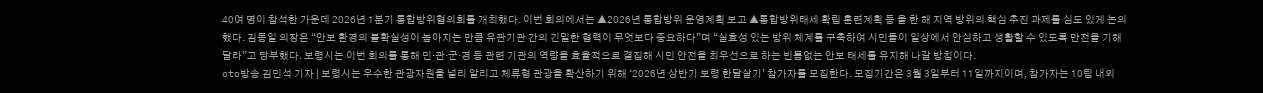40여 명이 참석한 가운데 2026년 1분기 통합방위협의회를 개최했다. 이번 회의에서는 ▲2026년 통합방위 운영계획 보고 ▲통합방위태세 확립 훈련계획 등 올 한 해 지역 방위의 핵심 추진 과제를 심도 있게 논의했다. 김동일 의장은 “안보 환경의 불확실성이 높아지는 만큼 유관기관 간의 긴밀한 협력이 무엇보다 중요하다”며 “실효성 있는 방위 체계를 구축하여 시민들이 일상에서 안심하고 생활할 수 있도록 만전을 기해달라”고 당부했다. 보령시는 이번 회의를 통해 민·관·군·경 등 관련 기관의 역량을 효율적으로 결집해 시민 안전을 최우선으로 하는 빈틈없는 안보 태세를 유지해 나갈 방침이다.
oto방송 김민석 기자 | 보령시는 우수한 관광자원을 널리 알리고 체류형 관광을 확산하기 위해 ‘2026년 상반기 보령 한달살기’ 참가자를 모집한다. 모집기간은 3월 3일부터 11일까지이며, 참가자는 10팀 내외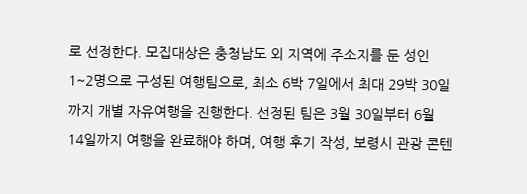로 선정한다. 모집대상은 충청남도 외 지역에 주소지를 둔 성인 1~2명으로 구성된 여행팀으로, 최소 6박 7일에서 최대 29박 30일까지 개별 자유여행을 진행한다. 선정된 팀은 3월 30일부터 6월 14일까지 여행을 완료해야 하며, 여행 후기 작성, 보령시 관광 콘텐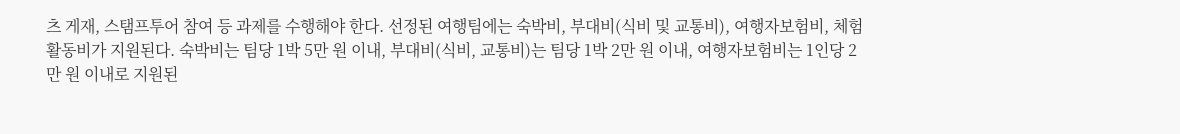츠 게재, 스탬프투어 참여 등 과제를 수행해야 한다. 선정된 여행팀에는 숙박비, 부대비(식비 및 교통비), 여행자보험비, 체험활동비가 지원된다. 숙박비는 팀당 1박 5만 원 이내, 부대비(식비, 교통비)는 팀당 1박 2만 원 이내, 여행자보험비는 1인당 2만 원 이내로 지원된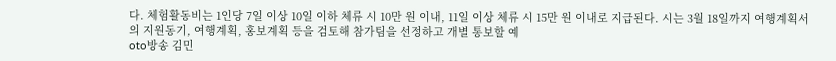다. 체험활동비는 1인당 7일 이상 10일 이하 체류 시 10만 원 이내, 11일 이상 체류 시 15만 원 이내로 지급된다. 시는 3월 18일까지 여행계획서의 지원동기, 여행계획, 홍보계획 등을 검토해 참가팀을 선정하고 개별 통보할 예
oto방송 김민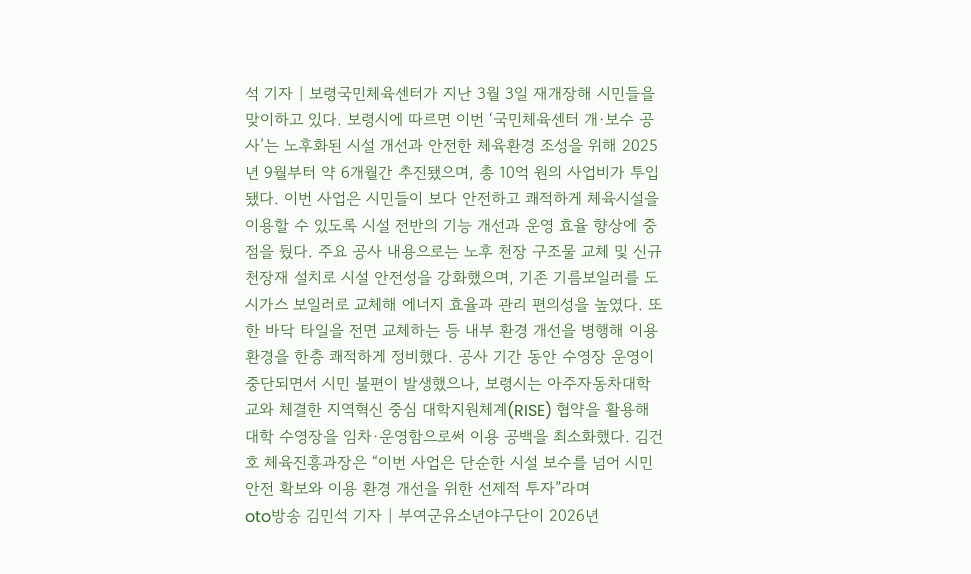석 기자 | 보령국민체육센터가 지난 3월 3일 재개장해 시민들을 맞이하고 있다. 보령시에 따르면 이번 ‘국민체육센터 개·보수 공사’는 노후화된 시설 개선과 안전한 체육환경 조성을 위해 2025년 9월부터 약 6개월간 추진됐으며, 총 10억 원의 사업비가 투입됐다. 이번 사업은 시민들이 보다 안전하고 쾌적하게 체육시설을 이용할 수 있도록 시설 전반의 기능 개선과 운영 효율 향상에 중점을 뒀다. 주요 공사 내용으로는 노후 천장 구조물 교체 및 신규 천장재 설치로 시설 안전성을 강화했으며, 기존 기름보일러를 도시가스 보일러로 교체해 에너지 효율과 관리 편의성을 높였다. 또한 바닥 타일을 전면 교체하는 등 내부 환경 개선을 병행해 이용 환경을 한층 쾌적하게 정비했다. 공사 기간 동안 수영장 운영이 중단되면서 시민 불편이 발생했으나, 보령시는 아주자동차대학교와 체결한 지역혁신 중심 대학지원체계(RISE) 협약을 활용해 대학 수영장을 임차·운영함으로써 이용 공백을 최소화했다. 김건호 체육진흥과장은 “이번 사업은 단순한 시설 보수를 넘어 시민 안전 확보와 이용 환경 개선을 위한 선제적 투자”라며
oto방송 김민석 기자 | 부여군유소년야구단이 2026년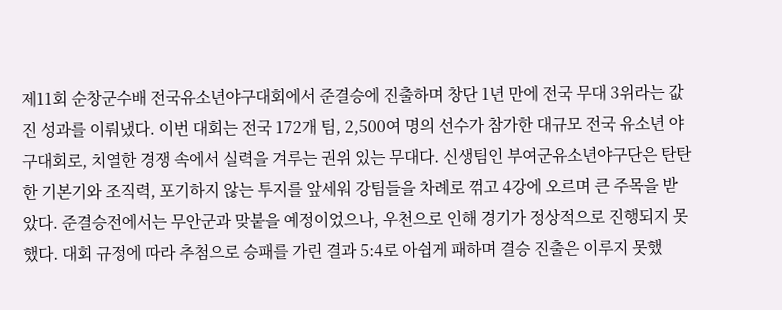제11회 순창군수배 전국유소년야구대회에서 준결승에 진출하며 창단 1년 만에 전국 무대 3위라는 값진 성과를 이뤄냈다. 이번 대회는 전국 172개 팀, 2,500여 명의 선수가 참가한 대규모 전국 유소년 야구대회로, 치열한 경쟁 속에서 실력을 겨루는 권위 있는 무대다. 신생팀인 부여군유소년야구단은 탄탄한 기본기와 조직력, 포기하지 않는 투지를 앞세워 강팀들을 차례로 꺾고 4강에 오르며 큰 주목을 받았다. 준결승전에서는 무안군과 맞붙을 예정이었으나, 우천으로 인해 경기가 정상적으로 진행되지 못했다. 대회 규정에 따라 추첨으로 승패를 가린 결과 5:4로 아쉽게 패하며 결승 진출은 이루지 못했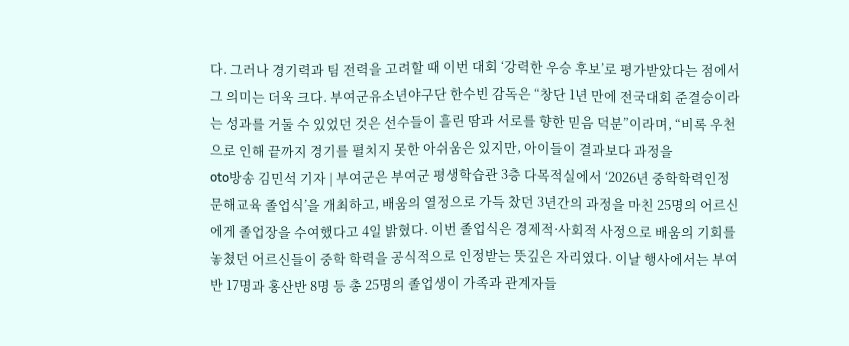다. 그러나 경기력과 팀 전력을 고려할 때 이번 대회 ‘강력한 우승 후보’로 평가받았다는 점에서 그 의미는 더욱 크다. 부여군유소년야구단 한수빈 감독은 “창단 1년 만에 전국대회 준결승이라는 성과를 거둘 수 있었던 것은 선수들이 흘린 땀과 서로를 향한 믿음 덕분”이라며, “비록 우천으로 인해 끝까지 경기를 펼치지 못한 아쉬움은 있지만, 아이들이 결과보다 과정을
oto방송 김민석 기자 | 부여군은 부여군 평생학습관 3층 다목적실에서 ‘2026년 중학학력인정 문해교육 졸업식’을 개최하고, 배움의 열정으로 가득 찼던 3년간의 과정을 마친 25명의 어르신에게 졸업장을 수여했다고 4일 밝혔다. 이번 졸업식은 경제적·사회적 사정으로 배움의 기회를 놓쳤던 어르신들이 중학 학력을 공식적으로 인정받는 뜻깊은 자리였다. 이날 행사에서는 부여반 17명과 홍산반 8명 등 총 25명의 졸업생이 가족과 관계자들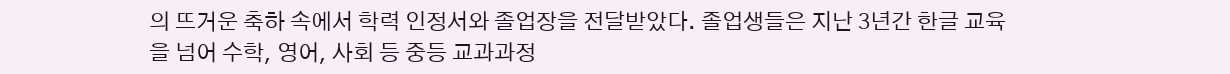의 뜨거운 축하 속에서 학력 인정서와 졸업장을 전달받았다. 졸업생들은 지난 3년간 한글 교육을 넘어 수학, 영어, 사회 등 중등 교과과정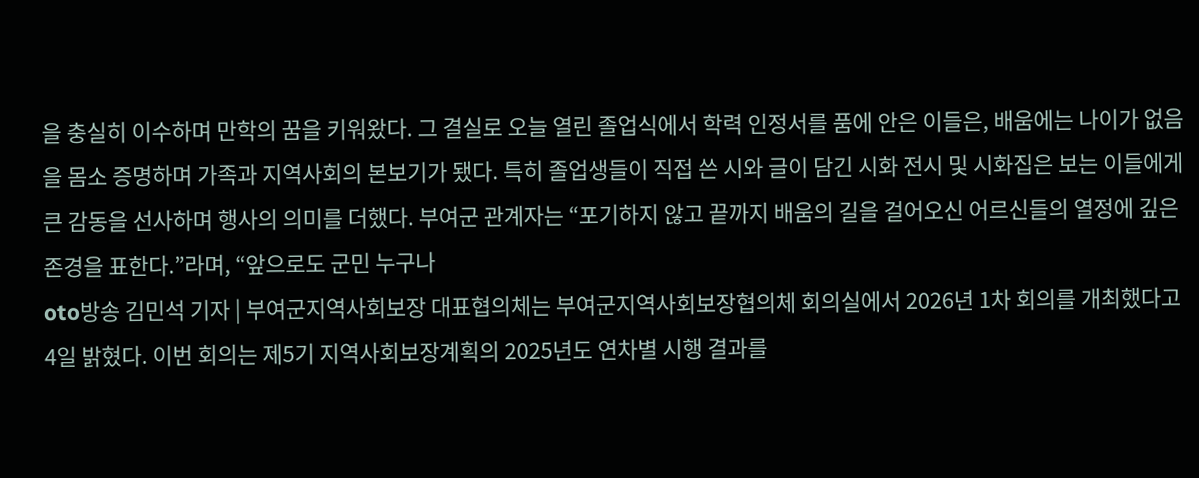을 충실히 이수하며 만학의 꿈을 키워왔다. 그 결실로 오늘 열린 졸업식에서 학력 인정서를 품에 안은 이들은, 배움에는 나이가 없음을 몸소 증명하며 가족과 지역사회의 본보기가 됐다. 특히 졸업생들이 직접 쓴 시와 글이 담긴 시화 전시 및 시화집은 보는 이들에게 큰 감동을 선사하며 행사의 의미를 더했다. 부여군 관계자는 “포기하지 않고 끝까지 배움의 길을 걸어오신 어르신들의 열정에 깊은 존경을 표한다.”라며, “앞으로도 군민 누구나
oto방송 김민석 기자 | 부여군지역사회보장 대표협의체는 부여군지역사회보장협의체 회의실에서 2026년 1차 회의를 개최했다고 4일 밝혔다. 이번 회의는 제5기 지역사회보장계획의 2025년도 연차별 시행 결과를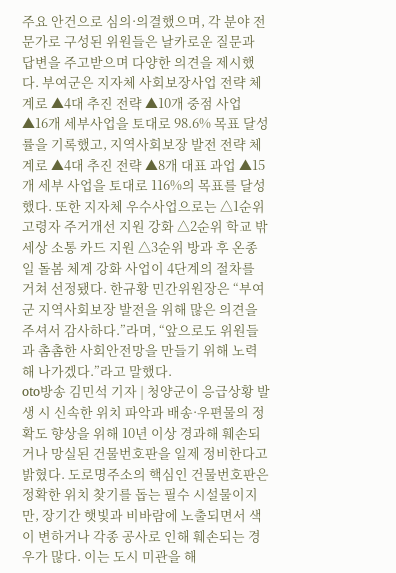주요 안건으로 심의·의결했으며, 각 분야 전문가로 구성된 위원들은 날카로운 질문과 답변을 주고받으며 다양한 의견을 제시했다. 부여군은 지자체 사회보장사업 전략 체계로 ▲4대 추진 전략 ▲10개 중점 사업 ▲16개 세부사업을 토대로 98.6% 목표 달성률을 기록했고, 지역사회보장 발전 전략 체계로 ▲4대 추진 전략 ▲8개 대표 과업 ▲15개 세부 사업을 토대로 116%의 목표를 달성했다. 또한 지자체 우수사업으로는 △1순위 고령자 주거개선 지원 강화 △2순위 학교 밖 세상 소통 카드 지원 △3순위 방과 후 온종일 돌봄 체계 강화 사업이 4단계의 절차를 거쳐 선정됐다. 한규황 민간위원장은 “부여군 지역사회보장 발전을 위해 많은 의견을 주셔서 감사하다.”라며, “앞으로도 위원들과 촘촘한 사회안전망을 만들기 위해 노력해 나가겠다.”라고 말했다.
oto방송 김민석 기자 | 청양군이 응급상황 발생 시 신속한 위치 파악과 배송·우편물의 정확도 향상을 위해 10년 이상 경과해 훼손되거나 망실된 건물번호판을 일제 정비한다고 밝혔다. 도로명주소의 핵심인 건물번호판은 정확한 위치 찾기를 돕는 필수 시설물이지만, 장기간 햇빛과 비바람에 노출되면서 색이 변하거나 각종 공사로 인해 훼손되는 경우가 많다. 이는 도시 미관을 해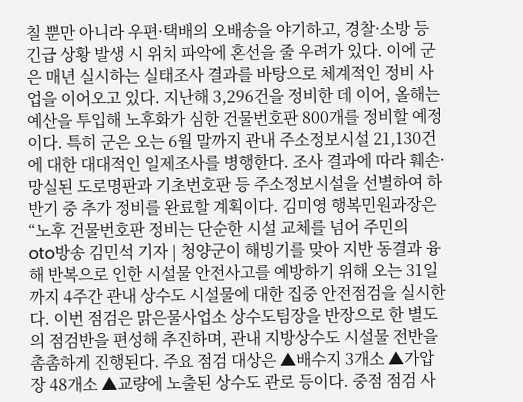칠 뿐만 아니라 우편·택배의 오배송을 야기하고, 경찰·소방 등 긴급 상황 발생 시 위치 파악에 혼선을 줄 우려가 있다. 이에 군은 매년 실시하는 실태조사 결과를 바탕으로 체계적인 정비 사업을 이어오고 있다. 지난해 3,296건을 정비한 데 이어, 올해는 예산을 투입해 노후화가 심한 건물번호판 800개를 정비할 예정이다. 특히 군은 오는 6월 말까지 관내 주소정보시설 21,130건에 대한 대대적인 일제조사를 병행한다. 조사 결과에 따라 훼손·망실된 도로명판과 기초번호판 등 주소정보시설을 선별하여 하반기 중 추가 정비를 완료할 계획이다. 김미영 행복민원과장은 “노후 건물번호판 정비는 단순한 시설 교체를 넘어 주민의
oto방송 김민석 기자 | 청양군이 해빙기를 맞아 지반 동결과 융해 반복으로 인한 시설물 안전사고를 예방하기 위해 오는 31일까지 4주간 관내 상수도 시설물에 대한 집중 안전점검을 실시한다. 이번 점검은 맑은물사업소 상수도팀장을 반장으로 한 별도의 점검반을 편성해 추진하며, 관내 지방상수도 시설물 전반을 촘촘하게 진행된다. 주요 점검 대상은 ▲배수지 3개소 ▲가압장 48개소 ▲교량에 노출된 상수도 관로 등이다. 중점 점검 사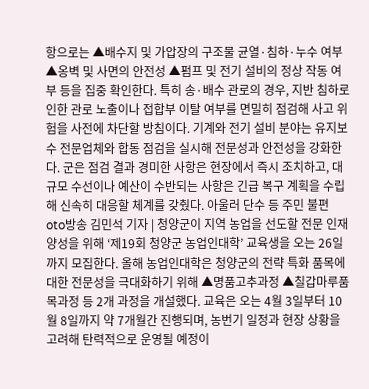항으로는 ▲배수지 및 가압장의 구조물 균열·침하·누수 여부 ▲옹벽 및 사면의 안전성 ▲펌프 및 전기 설비의 정상 작동 여부 등을 집중 확인한다. 특히 송·배수 관로의 경우, 지반 침하로 인한 관로 노출이나 접합부 이탈 여부를 면밀히 점검해 사고 위험을 사전에 차단할 방침이다. 기계와 전기 설비 분야는 유지보수 전문업체와 합동 점검을 실시해 전문성과 안전성을 강화한다. 군은 점검 결과 경미한 사항은 현장에서 즉시 조치하고, 대규모 수선이나 예산이 수반되는 사항은 긴급 복구 계획을 수립해 신속히 대응할 체계를 갖췄다. 아울러 단수 등 주민 불편
oto방송 김민석 기자 | 청양군이 지역 농업을 선도할 전문 인재 양성을 위해 ‘제19회 청양군 농업인대학’ 교육생을 오는 26일까지 모집한다. 올해 농업인대학은 청양군의 전략 특화 품목에 대한 전문성을 극대화하기 위해 ▲명품고추과정 ▲칠갑마루품목과정 등 2개 과정을 개설했다. 교육은 오는 4월 3일부터 10월 8일까지 약 7개월간 진행되며, 농번기 일정과 현장 상황을 고려해 탄력적으로 운영될 예정이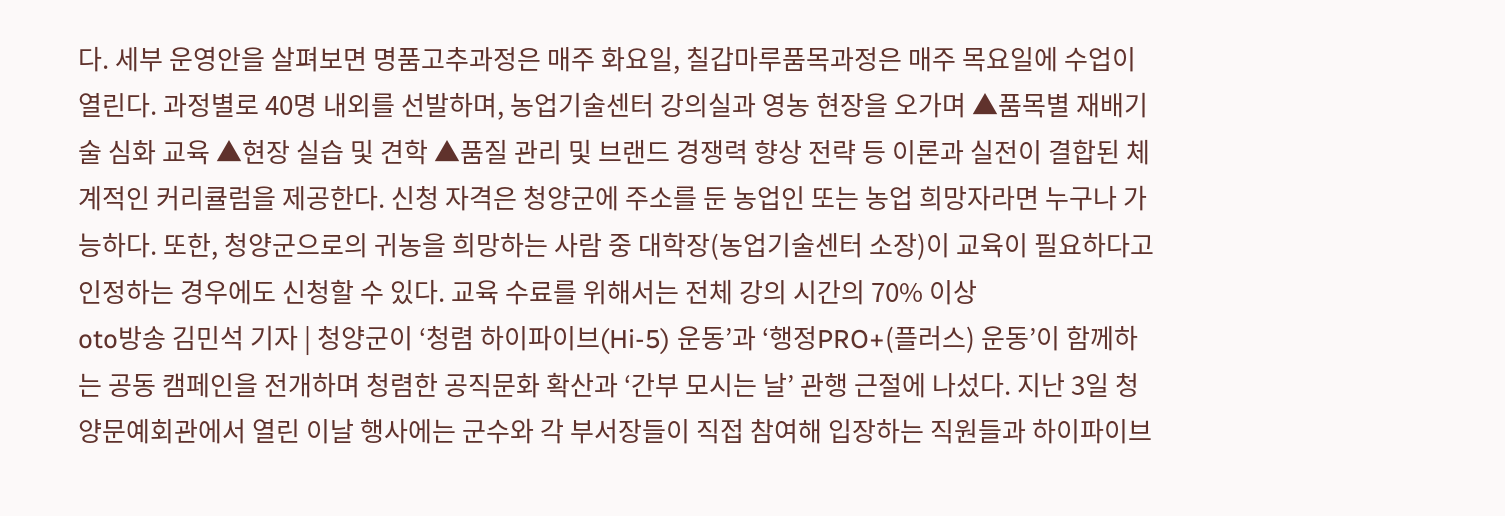다. 세부 운영안을 살펴보면 명품고추과정은 매주 화요일, 칠갑마루품목과정은 매주 목요일에 수업이 열린다. 과정별로 40명 내외를 선발하며, 농업기술센터 강의실과 영농 현장을 오가며 ▲품목별 재배기술 심화 교육 ▲현장 실습 및 견학 ▲품질 관리 및 브랜드 경쟁력 향상 전략 등 이론과 실전이 결합된 체계적인 커리큘럼을 제공한다. 신청 자격은 청양군에 주소를 둔 농업인 또는 농업 희망자라면 누구나 가능하다. 또한, 청양군으로의 귀농을 희망하는 사람 중 대학장(농업기술센터 소장)이 교육이 필요하다고 인정하는 경우에도 신청할 수 있다. 교육 수료를 위해서는 전체 강의 시간의 70% 이상
oto방송 김민석 기자 | 청양군이 ‘청렴 하이파이브(Hi-5) 운동’과 ‘행정PRO+(플러스) 운동’이 함께하는 공동 캠페인을 전개하며 청렴한 공직문화 확산과 ‘간부 모시는 날’ 관행 근절에 나섰다. 지난 3일 청양문예회관에서 열린 이날 행사에는 군수와 각 부서장들이 직접 참여해 입장하는 직원들과 하이파이브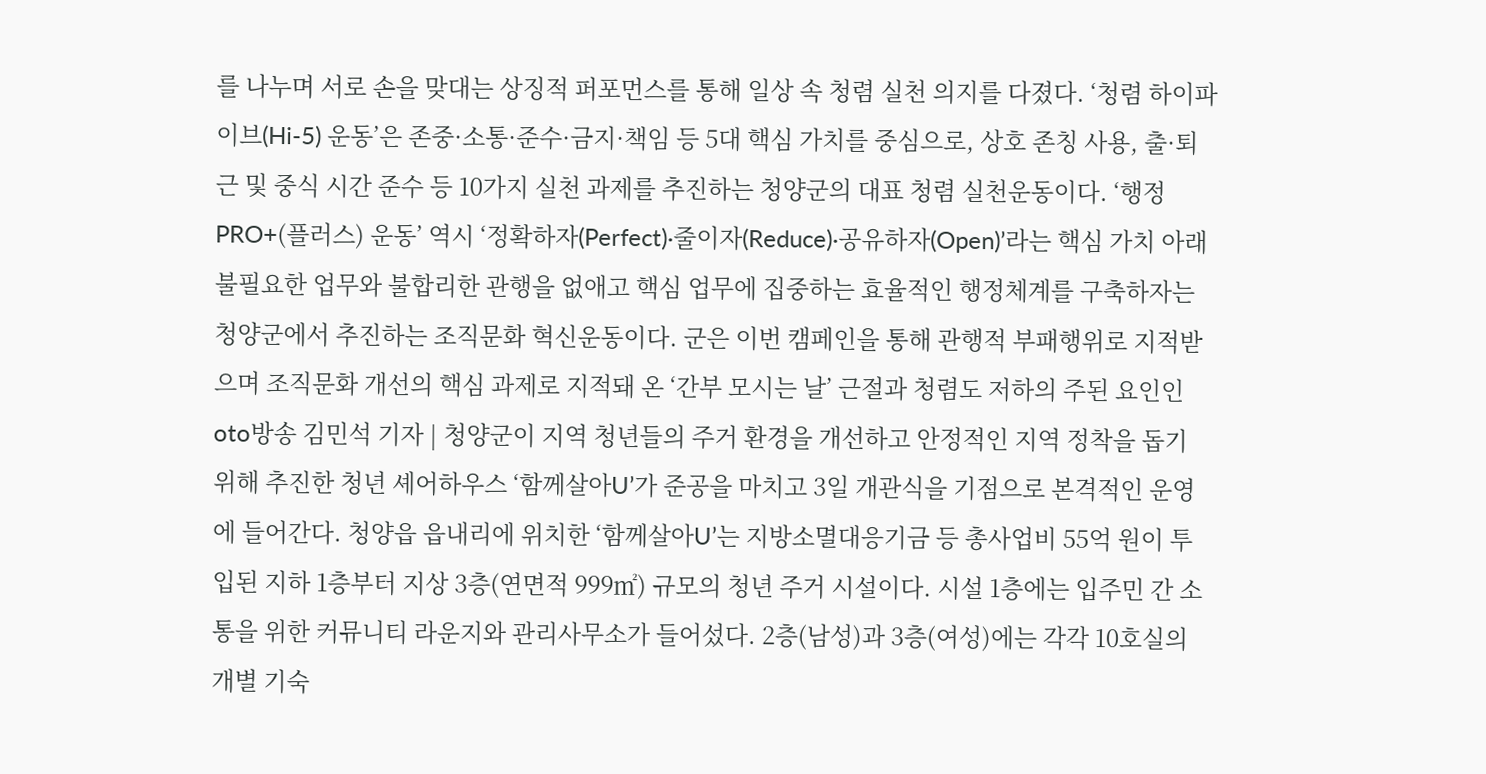를 나누며 서로 손을 맞대는 상징적 퍼포먼스를 통해 일상 속 청렴 실천 의지를 다졌다. ‘청렴 하이파이브(Hi-5) 운동’은 존중·소통·준수·금지·책임 등 5대 핵심 가치를 중심으로, 상호 존칭 사용, 출·퇴근 및 중식 시간 준수 등 10가지 실천 과제를 추진하는 청양군의 대표 청렴 실천운동이다. ‘행정PRO+(플러스) 운동’ 역시 ‘정확하자(Perfect)·줄이자(Reduce)·공유하자(Open)’라는 핵심 가치 아래 불필요한 업무와 불합리한 관행을 없애고 핵심 업무에 집중하는 효율적인 행정체계를 구축하자는 청양군에서 추진하는 조직문화 혁신운동이다. 군은 이번 캠페인을 통해 관행적 부패행위로 지적받으며 조직문화 개선의 핵심 과제로 지적돼 온 ‘간부 모시는 날’ 근절과 청렴도 저하의 주된 요인인
oto방송 김민석 기자 | 청양군이 지역 청년들의 주거 환경을 개선하고 안정적인 지역 정착을 돕기 위해 추진한 청년 셰어하우스 ‘함께살아U’가 준공을 마치고 3일 개관식을 기점으로 본격적인 운영에 들어간다. 청양읍 읍내리에 위치한 ‘함께살아U’는 지방소멸대응기금 등 총사업비 55억 원이 투입된 지하 1층부터 지상 3층(연면적 999㎡) 규모의 청년 주거 시설이다. 시설 1층에는 입주민 간 소통을 위한 커뮤니티 라운지와 관리사무소가 들어섰다. 2층(남성)과 3층(여성)에는 각각 10호실의 개별 기숙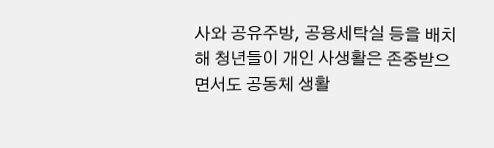사와 공유주방, 공용세탁실 등을 배치해 청년들이 개인 사생활은 존중받으면서도 공동체 생활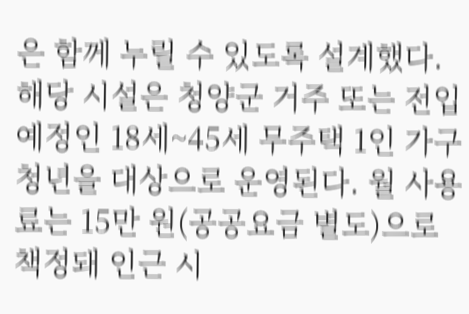은 함께 누릴 수 있도록 설계했다. 해당 시설은 청양군 거주 또는 전입 예정인 18세~45세 무주택 1인 가구 청년을 대상으로 운영된다. 월 사용료는 15만 원(공공요금 별도)으로 책정돼 인근 시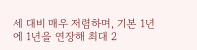세 대비 매우 저렴하며, 기본 1년에 1년을 연장해 최대 2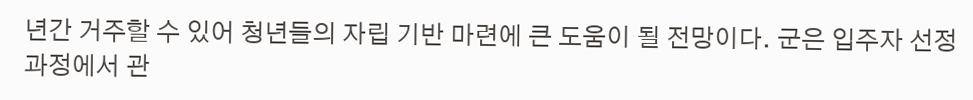년간 거주할 수 있어 청년들의 자립 기반 마련에 큰 도움이 될 전망이다. 군은 입주자 선정 과정에서 관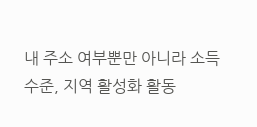내 주소 여부뿐만 아니라 소득 수준, 지역 활성화 활동